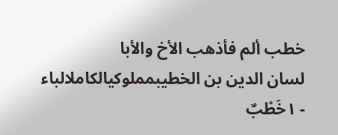خطب ألم فأذهب الأخ والأبا
لسان الدين بن الخطيبمملوكيالكاملالباء
- ١خَطْبٌ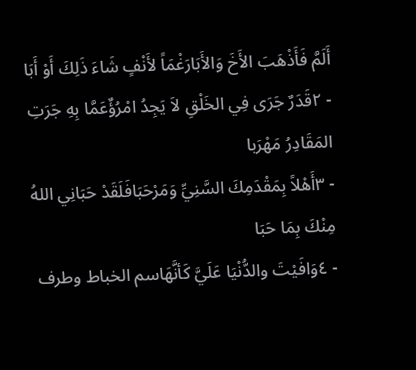أَلَمَّ فَأَذْهَبَ الأَخَ وَالأَبَارَغْمَاً لأَنْفٍ شَاءَ ذَلِكَ أَوْ أَبَا
- ٢قَدَرٌ جَرَى فِي الخَلْقِ لاَ يَجِدُ امْرُؤٌعَمَّا بِهِ جَرَتِ المَقَادِرُ مَهْرَبا
- ٣أَهْلاً بِمَقْدَمِكَ السَّنِيِّ وَمَرْحَبَافَلَقَدْ حَبَانِي اللهُ مِنْكَ بِمَا حَبَا
- ٤وَافَيْتَ والدُّنْيَا عَلَيَّ كَأنَّهَاسم الخباط وطرف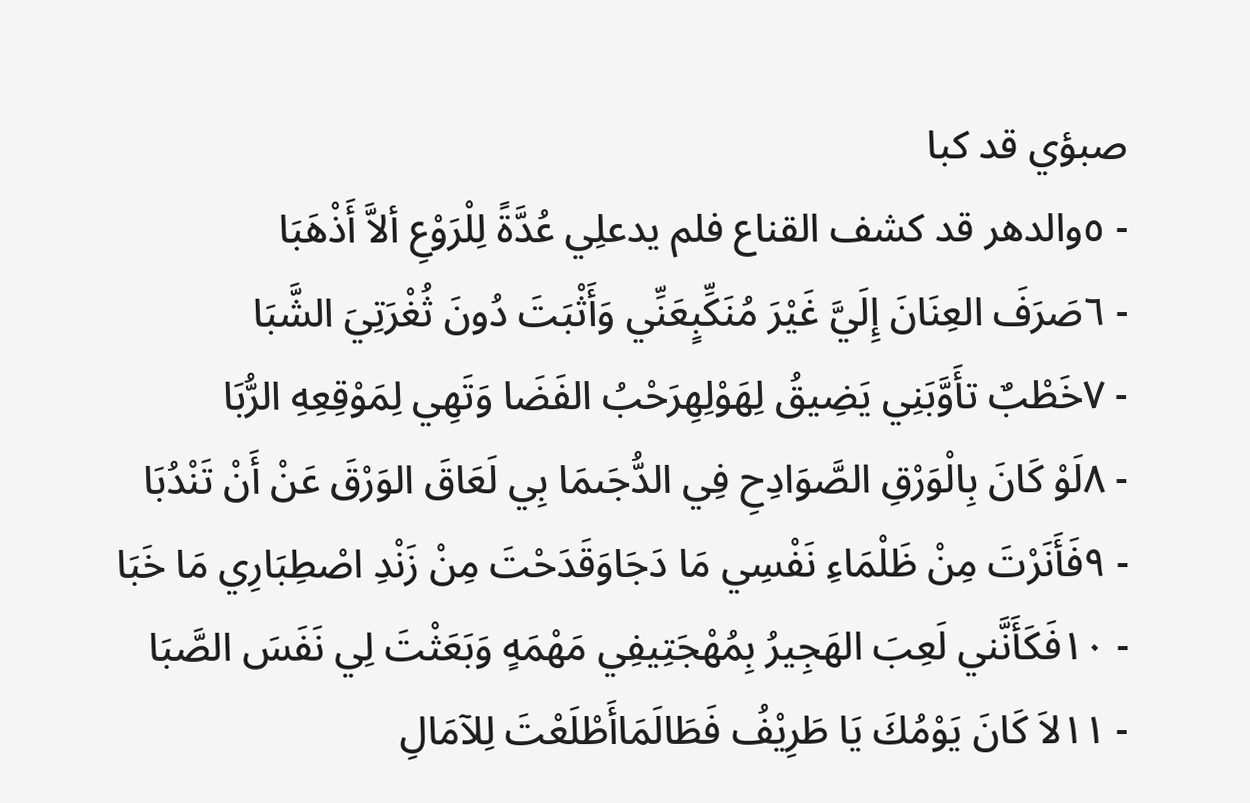صبؤي قد كبا
- ٥والدهر قد كشف القناع فلم يدعلِي عُدَّةً لِلْرَوْعِ ألاَّ أَذْهَبَا
- ٦صَرَفَ العِنَانَ إِلَيَّ غَيْرَ مُنَكِّبٍعَنِّي وَأَثْبَتَ دُونَ ثُغْرَتِيَ الشَّبَا
- ٧خَطْبٌ تأَوَّبَنِي يَضِيقُ لِهَوْلِهِرَحْبُ الفَضَا وَتَهِي لِمَوْقِعِهِ الرُّبَا
- ٨لَوْ كَانَ بِالْوَرْقِ الصَّوَادِحِ فِي الدُّجَىمَا بِي لَعَاقَ الوَرْقَ عَنْ أَنْ تَنْدُبَا
- ٩فَأَنَرْتَ مِنْ ظَلْمَاءِ نَفْسِي مَا دَجَاوَقَدَحْتَ مِنْ زَنْدِ اصْطِبَارِي مَا خَبَا
- ١٠فَكَأَنَّني لَعِبَ الهَجِيرُ بِمُهْجَتِيفِي مَهْمَهٍ وَبَعَثْتَ لِي نَفَسَ الصَّبَا
- ١١لاَ كَانَ يَوْمُكَ يَا طَرِيْفُ فَطَالَمَاأَطْلَعْتَ لِلآمَالِ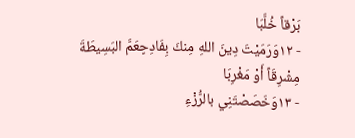بَرْقاً خُلَّبَا
- ١٢وَرَمَيْتَ دِينَ اللهِ مِنكَ بِفَادِحٍعَمَّ البَسِيطَةَ مِشْرِقَاً أَوْ مَغْرِبَا
- ١٣وَخَصَصْتَنِي بالرُّزْءِ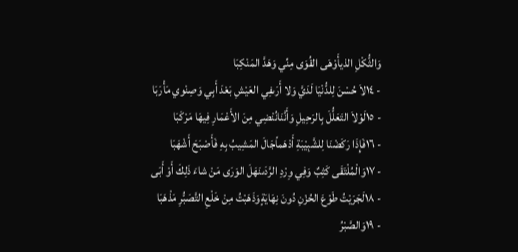وَالثُّكْلِ الذيأَوْهَى القُوَى مِنِّي وَهَدَّ المَنْكِبَا
- ١٤لاَ حُسْنَ لِلدُّنْيَا لَدَيَّ وَلا أَرَىفِي العَيْشِ بَعْدَ أَبِي وَصِنْوي مَأْرَبَا
- ١٥لَوْلاَ التَعَلُّلَ بِالرَحِيلِ وَأَنَّنَانُنْضِي مِنَ الأَعْمَارِ فِيهَا مَرْكَبَا
- ١٦فَإِذَا رَكَضْنَا لِلشَّبِيْبَةِ أَدْهَماًجَالَ المَشِيبُ بِهِ فَأَصْبَحَ أَشْهَبَا
- ١٧وَالْمُلْتَقَى كَثِبٌ وَفِي وِرْدِ الرَّدَىنَهَلَ الوَرَى مَنْ شاءَ ذَلِكَ أَوْ أَبَى
- ١٨لَجَرَيْتُ طَوْعَ الحُزْنِ دُونَ نِهَايَةٍوَذَهَبْتُ مِنْ خَلْعِ التَّصَبُّرِ مَذْهَبَا
- ١٩وَالصَّبْرُ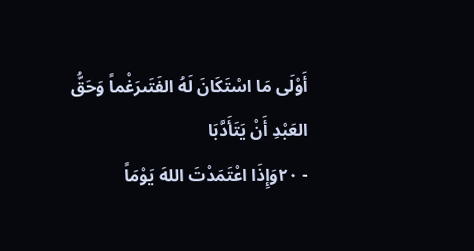أَوْلَى مَا اسْتَكَانَ لَهُ الفَتَىرَغْماً وَحَقُّ العَبْدِ أَنْ يَتَأَدَّبَا
- ٢٠وَإِذَا اعْتَمَدْتَ اللهَ يَوْمَاً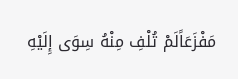مَفْزَعَاًلَمْ تُلْفِ مِنْهُ سِوَى إِلَيْهِ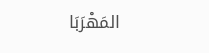المَهْرَبَا